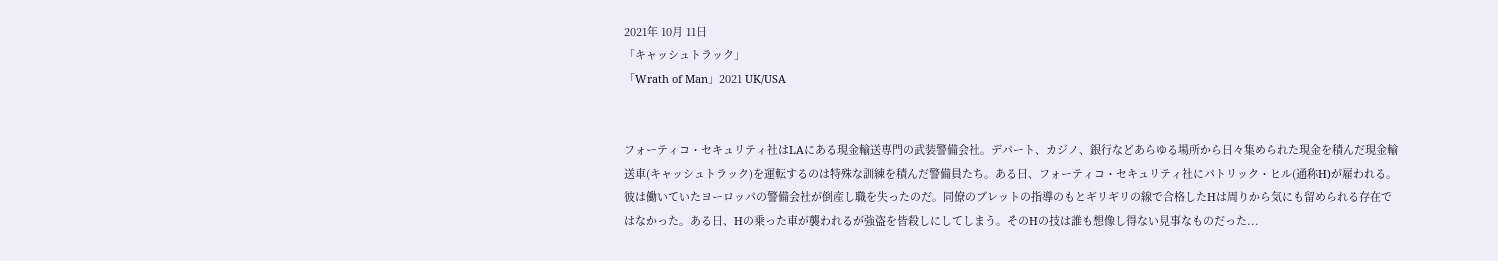2021年 10月 11日
「キャッシュトラック」
「Wrath of Man」2021 UK/USA


フォーティコ・セキュリティ社はLAにある現金輸送専門の武装警備会社。デパート、カジノ、銀行などあらゆる場所から日々集められた現金を積んだ現金輸送車(キャッシュトラック)を運転するのは特殊な訓練を積んだ警備員たち。ある日、フォーティコ・セキュリティ社にパトリック・ヒル(通称H)が雇われる。彼は働いていたヨーロッパの警備会社が倒産し職を失ったのだ。同僚のブレットの指導のもとギリギリの線で合格したHは周りから気にも留められる存在ではなかった。ある日、Hの乗った車が襲われるが強盗を皆殺しにしてしまう。そのHの技は誰も想像し得ない見事なものだった...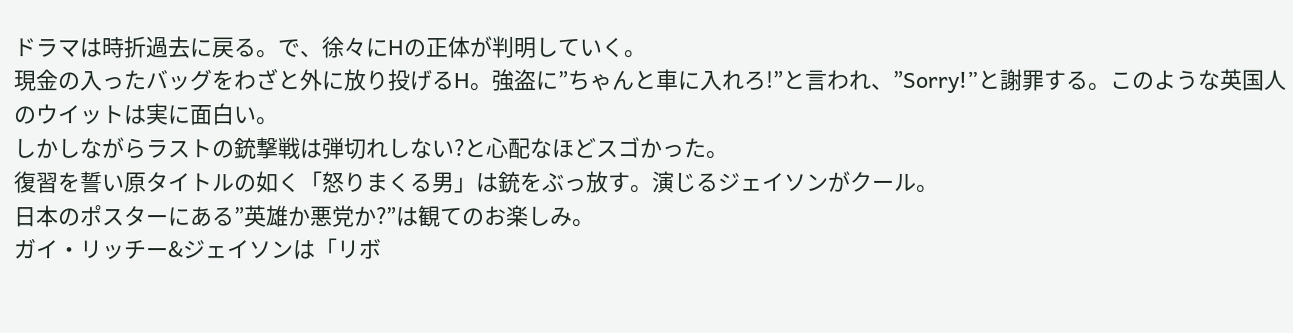ドラマは時折過去に戻る。で、徐々にHの正体が判明していく。
現金の入ったバッグをわざと外に放り投げるH。強盗に”ちゃんと車に入れろ!”と言われ、”Sorry!”と謝罪する。このような英国人のウイットは実に面白い。
しかしながらラストの銃撃戦は弾切れしない?と心配なほどスゴかった。
復習を誓い原タイトルの如く「怒りまくる男」は銃をぶっ放す。演じるジェイソンがクール。
日本のポスターにある”英雄か悪党か?”は観てのお楽しみ。
ガイ・リッチー&ジェイソンは「リボ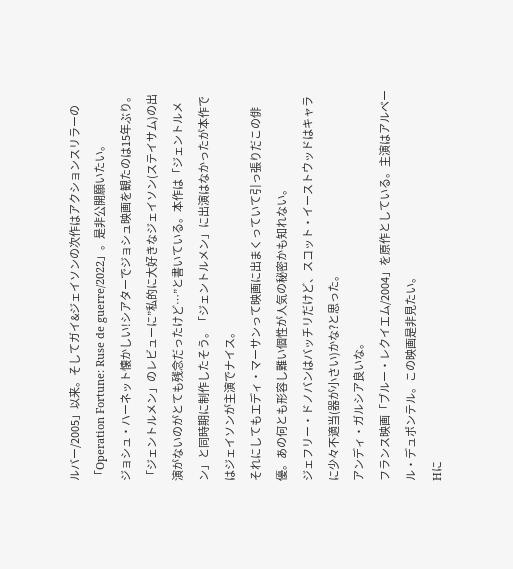ルバー/2005」以来。そしてガイ&ジェイソンの次作はアクションスリラーの「Operation Fortune: Ruse de guerre/2022」。是非公開願いたい。
ジョシュ・ハーネット懐かしい!シアターでジョシュ映画を観たのは15年ぶり。
「ジェントルメン」のレビューに”私的に大好きなジェイソン(ステイサム)の出演がないのがとても残念だったけど…”と書いている。本作は「ジェントルメン」と同時期に制作したそう。「ジェントルメン」に出演はなかったが本作ではジェイソンが主演でナイス。
それにしてもエディ・マーサンって映画に出まくっていて引っ張りだこの俳優。あの何とも形容し難い個性が人気の秘密かも知れない。
ジェフリー・ドノバンはバッチリだけど、スコット・イーストウッドはキャラに少々不適当(器が小さい)かな?と思った。
アンディ・ガルシア良いな。
フランス映画「ブルー・レクイエム/2004」を原作としている。主演はアルベール・デュポンテル。この映画是非見たい。
Hに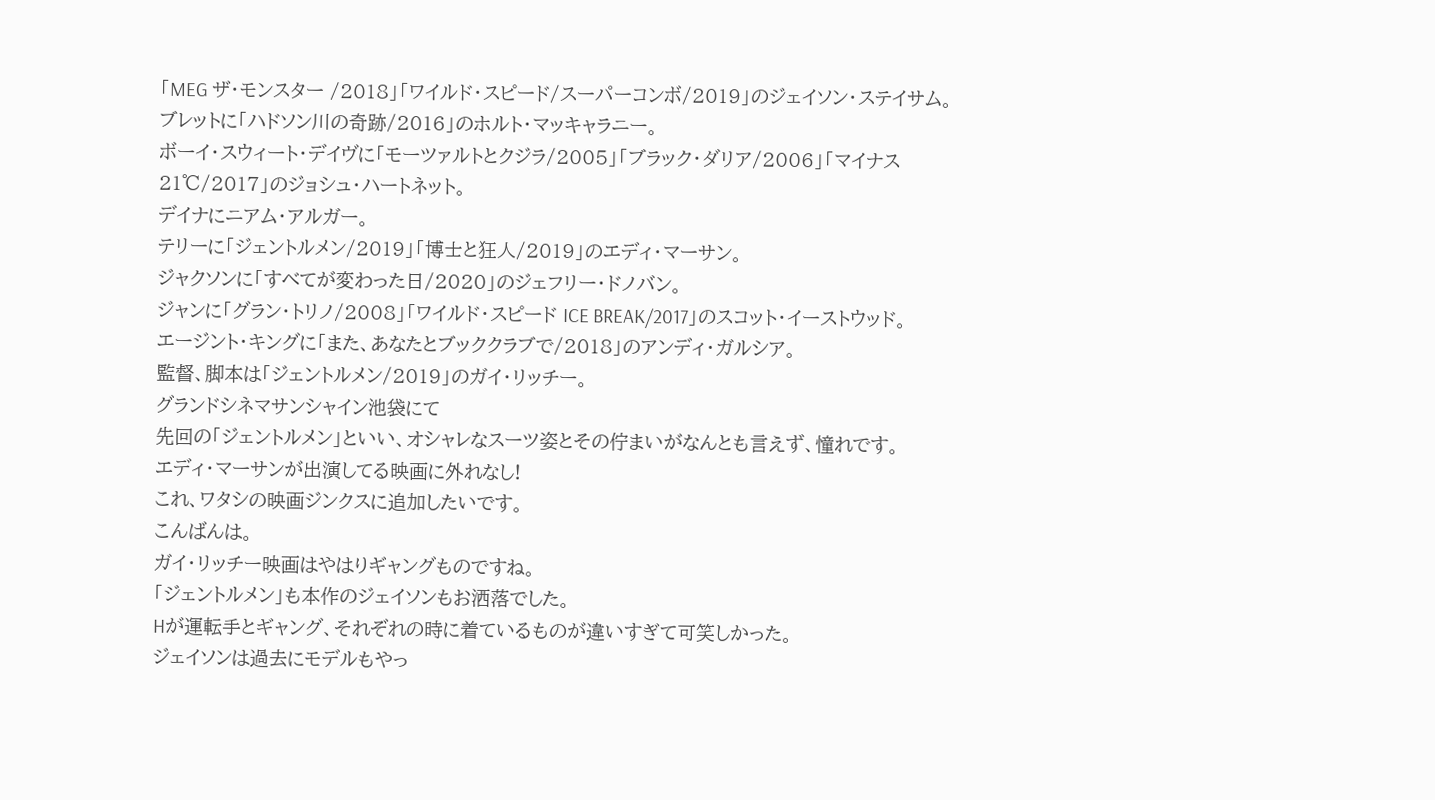「MEG ザ・モンスター /2018」「ワイルド・スピード/スーパーコンボ/2019」のジェイソン・ステイサム。
ブレットに「ハドソン川の奇跡/2016」のホルト・マッキャラニー。
ボーイ・スウィート・デイヴに「モーツァルトとクジラ/2005」「ブラック・ダリア/2006」「マイナス21℃/2017」のジョシュ・ハートネット。
デイナにニアム・アルガー。
テリーに「ジェントルメン/2019」「博士と狂人/2019」のエディ・マーサン。
ジャクソンに「すべてが変わった日/2020」のジェフリー・ドノバン。
ジャンに「グラン・トリノ/2008」「ワイルド・スピード ICE BREAK/2017」のスコット・イーストウッド。
エージント・キングに「また、あなたとブッククラブで/2018」のアンディ・ガルシア。
監督、脚本は「ジェントルメン/2019」のガイ・リッチー。
グランドシネマサンシャイン池袋にて
先回の「ジェントルメン」といい、オシャレなスーツ姿とその佇まいがなんとも言えず、憧れです。
エディ・マーサンが出演してる映画に外れなし!
これ、ワタシの映画ジンクスに追加したいです。
こんばんは。
ガイ・リッチー映画はやはりギャングものですね。
「ジェントルメン」も本作のジェイソンもお洒落でした。
Hが運転手とギャング、それぞれの時に着ているものが違いすぎて可笑しかった。
ジェイソンは過去にモデルもやっ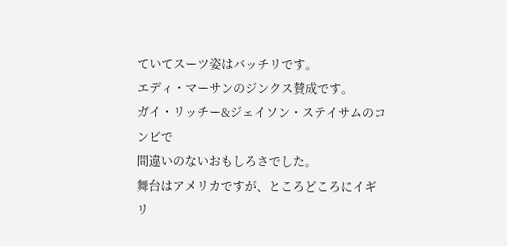ていてスーツ姿はバッチリです。
エディ・マーサンのジンクス賛成です。
ガイ・リッチー&ジェイソン・ステイサムのコンビで
間違いのないおもしろさでした。
舞台はアメリカですが、ところどころにイギリ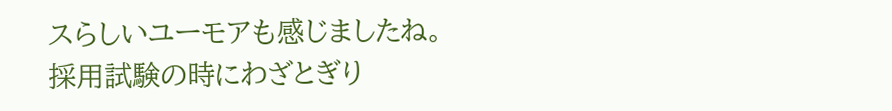スらしいユーモアも感じましたね。
採用試験の時にわざとぎり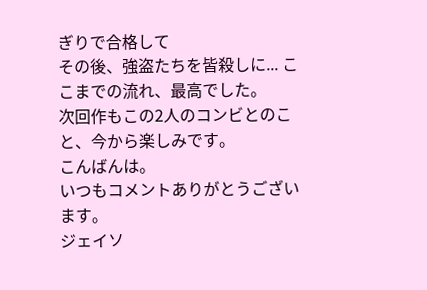ぎりで合格して
その後、強盗たちを皆殺しに... ここまでの流れ、最高でした。
次回作もこの2人のコンビとのこと、今から楽しみです。
こんばんは。
いつもコメントありがとうございます。
ジェイソ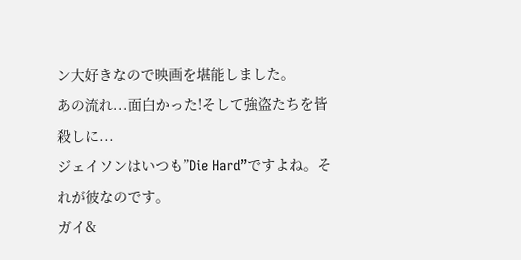ン大好きなので映画を堪能しました。
あの流れ...面白かった!そして強盗たちを皆殺しに...
ジェイソンはいつも”Die Hard”ですよね。それが彼なのです。
ガイ&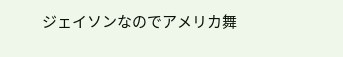ジェイソンなのでアメリカ舞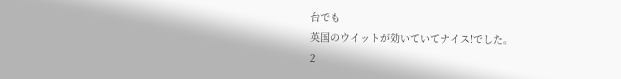台でも
英国のウイットが効いていてナイス!でした。
2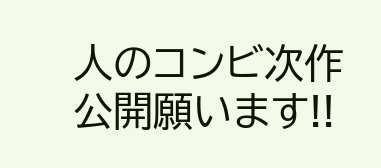人のコンビ次作公開願います!!